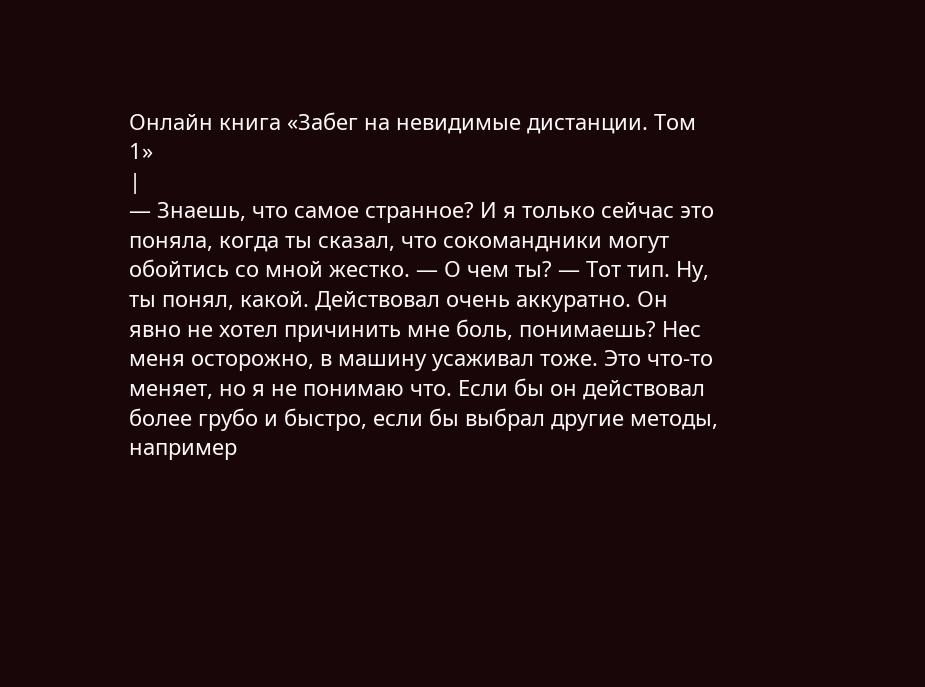Онлайн книга «Забег на невидимые дистанции. Том 1»
|
— Знаешь, что самое странное? И я только сейчас это поняла, когда ты сказал, что сокомандники могут обойтись со мной жестко. — О чем ты? — Тот тип. Ну, ты понял, какой. Действовал очень аккуратно. Он явно не хотел причинить мне боль, понимаешь? Нес меня осторожно, в машину усаживал тоже. Это что-то меняет, но я не понимаю что. Если бы он действовал более грубо и быстро, если бы выбрал другие методы, например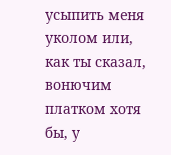усыпить меня уколом или, как ты сказал, вонючим платком хотя бы, у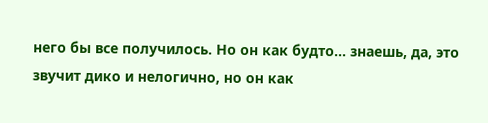него бы все получилось. Но он как будто… знаешь, да, это звучит дико и нелогично, но он как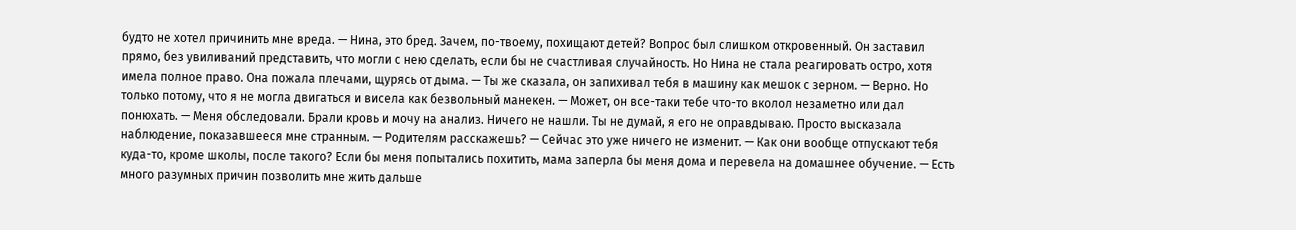будто не хотел причинить мне вреда. — Нина, это бред. Зачем, по-твоему, похищают детей? Вопрос был слишком откровенный. Он заставил прямо, без увиливаний представить, что могли с нею сделать, если бы не счастливая случайность. Но Нина не стала реагировать остро, хотя имела полное право. Она пожала плечами, щурясь от дыма. — Ты же сказала, он запихивал тебя в машину как мешок с зерном. — Верно. Но только потому, что я не могла двигаться и висела как безвольный манекен. — Может, он все-таки тебе что-то вколол незаметно или дал понюхать. — Меня обследовали. Брали кровь и мочу на анализ. Ничего не нашли. Ты не думай, я его не оправдываю. Просто высказала наблюдение, показавшееся мне странным. — Родителям расскажешь? — Сейчас это уже ничего не изменит. — Как они вообще отпускают тебя куда-то, кроме школы, после такого? Если бы меня попытались похитить, мама заперла бы меня дома и перевела на домашнее обучение. — Есть много разумных причин позволить мне жить дальше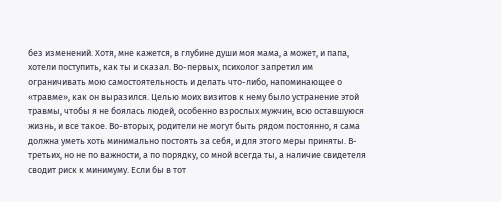без изменений. Хотя, мне кажется, в глубине души моя мама, а может, и папа, хотели поступить, как ты и сказал. Во-первых, психолог запретил им ограничивать мою самостоятельность и делать что-либо, напоминающее о «травме», как он выразился. Целью моих визитов к нему было устранение этой травмы, чтобы я не боялась людей, особенно взрослых мужчин, всю оставшуюся жизнь, и все такое. Во-вторых, родители не могут быть рядом постоянно, я сама должна уметь хоть минимально постоять за себя, и для этого меры приняты. В-третьих, но не по важности, а по порядку, со мной всегда ты, а наличие свидетеля сводит риск к минимуму. Если бы в тот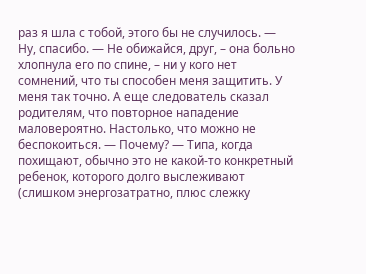раз я шла с тобой, этого бы не случилось. — Ну, спасибо. — Не обижайся, друг, – она больно хлопнула его по спине, – ни у кого нет сомнений, что ты способен меня защитить. У меня так точно. А еще следователь сказал родителям, что повторное нападение маловероятно. Настолько, что можно не беспокоиться. — Почему? — Типа, когда похищают, обычно это не какой-то конкретный ребенок, которого долго выслеживают (слишком энергозатратно, плюс слежку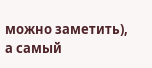можно заметить), а самый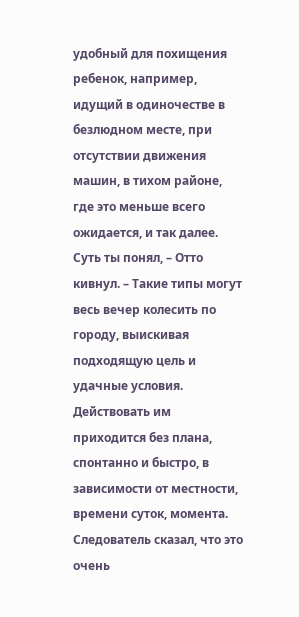удобный для похищения ребенок, например, идущий в одиночестве в безлюдном месте, при отсутствии движения машин, в тихом районе, где это меньше всего ожидается, и так далее. Суть ты понял, – Отто кивнул. – Такие типы могут весь вечер колесить по городу, выискивая подходящую цель и удачные условия. Действовать им приходится без плана, спонтанно и быстро, в зависимости от местности, времени суток, момента. Следователь сказал, что это очень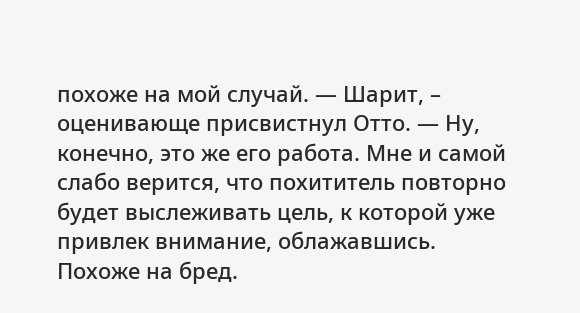похоже на мой случай. — Шарит, – оценивающе присвистнул Отто. — Ну, конечно, это же его работа. Мне и самой слабо верится, что похититель повторно будет выслеживать цель, к которой уже привлек внимание, облажавшись. Похоже на бред.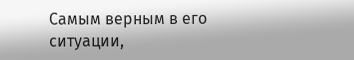Самым верным в его ситуации,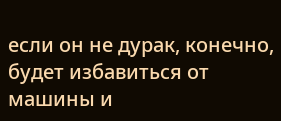если он не дурак, конечно, будет избавиться от машины и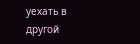уехать в другой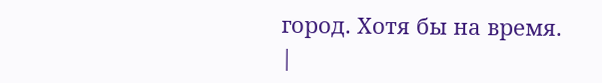город. Хотя бы на время. |